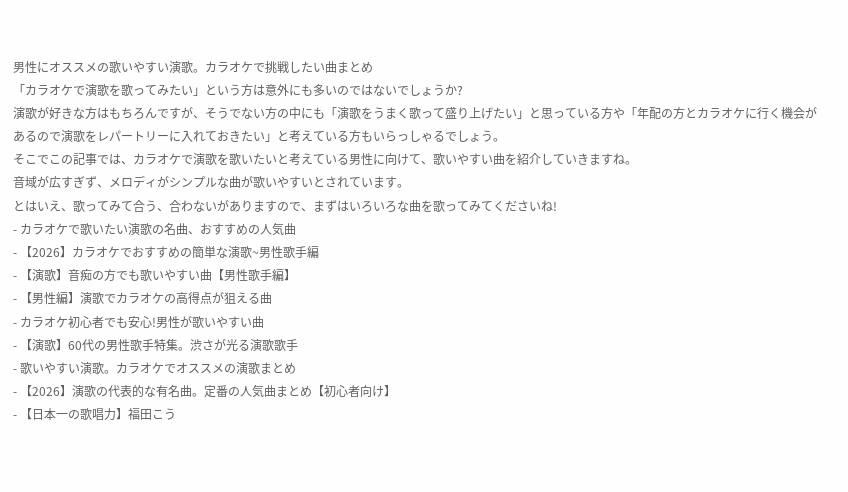男性にオススメの歌いやすい演歌。カラオケで挑戦したい曲まとめ
「カラオケで演歌を歌ってみたい」という方は意外にも多いのではないでしょうか?
演歌が好きな方はもちろんですが、そうでない方の中にも「演歌をうまく歌って盛り上げたい」と思っている方や「年配の方とカラオケに行く機会があるので演歌をレパートリーに入れておきたい」と考えている方もいらっしゃるでしょう。
そこでこの記事では、カラオケで演歌を歌いたいと考えている男性に向けて、歌いやすい曲を紹介していきますね。
音域が広すぎず、メロディがシンプルな曲が歌いやすいとされています。
とはいえ、歌ってみて合う、合わないがありますので、まずはいろいろな曲を歌ってみてくださいね!
- カラオケで歌いたい演歌の名曲、おすすめの人気曲
- 【2026】カラオケでおすすめの簡単な演歌~男性歌手編
- 【演歌】音痴の方でも歌いやすい曲【男性歌手編】
- 【男性編】演歌でカラオケの高得点が狙える曲
- カラオケ初心者でも安心!男性が歌いやすい曲
- 【演歌】60代の男性歌手特集。渋さが光る演歌歌手
- 歌いやすい演歌。カラオケでオススメの演歌まとめ
- 【2026】演歌の代表的な有名曲。定番の人気曲まとめ【初心者向け】
- 【日本一の歌唱力】福田こう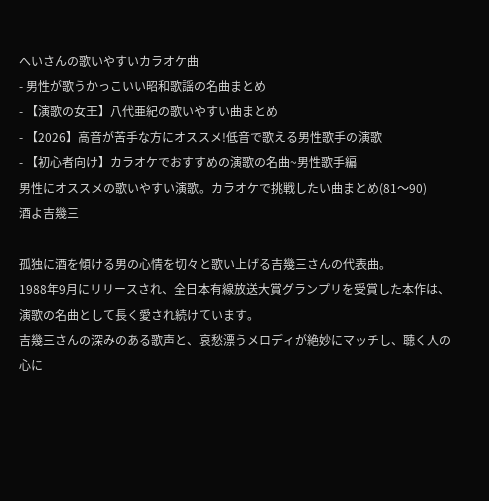へいさんの歌いやすいカラオケ曲
- 男性が歌うかっこいい昭和歌謡の名曲まとめ
- 【演歌の女王】八代亜紀の歌いやすい曲まとめ
- 【2026】高音が苦手な方にオススメ!低音で歌える男性歌手の演歌
- 【初心者向け】カラオケでおすすめの演歌の名曲~男性歌手編
男性にオススメの歌いやすい演歌。カラオケで挑戦したい曲まとめ(81〜90)
酒よ吉幾三

孤独に酒を傾ける男の心情を切々と歌い上げる吉幾三さんの代表曲。
1988年9月にリリースされ、全日本有線放送大賞グランプリを受賞した本作は、演歌の名曲として長く愛され続けています。
吉幾三さんの深みのある歌声と、哀愁漂うメロディが絶妙にマッチし、聴く人の心に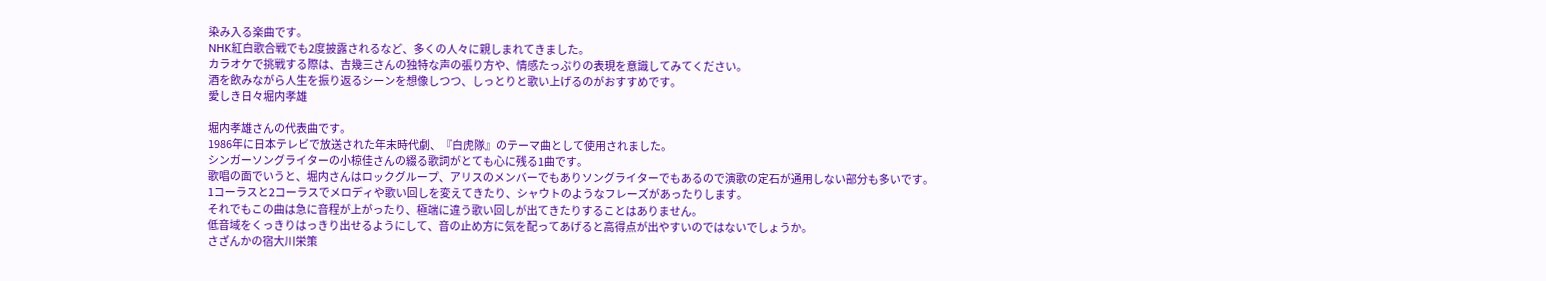染み入る楽曲です。
NHK紅白歌合戦でも2度披露されるなど、多くの人々に親しまれてきました。
カラオケで挑戦する際は、吉幾三さんの独特な声の張り方や、情感たっぷりの表現を意識してみてください。
酒を飲みながら人生を振り返るシーンを想像しつつ、しっとりと歌い上げるのがおすすめです。
愛しき日々堀内孝雄

堀内孝雄さんの代表曲です。
1986年に日本テレビで放送された年末時代劇、『白虎隊』のテーマ曲として使用されました。
シンガーソングライターの小椋佳さんの綴る歌詞がとても心に残る1曲です。
歌唱の面でいうと、堀内さんはロックグループ、アリスのメンバーでもありソングライターでもあるので演歌の定石が通用しない部分も多いです。
1コーラスと2コーラスでメロディや歌い回しを変えてきたり、シャウトのようなフレーズがあったりします。
それでもこの曲は急に音程が上がったり、極端に違う歌い回しが出てきたりすることはありません。
低音域をくっきりはっきり出せるようにして、音の止め方に気を配ってあげると高得点が出やすいのではないでしょうか。
さざんかの宿大川栄策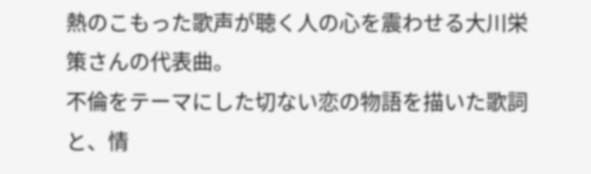熱のこもった歌声が聴く人の心を震わせる大川栄策さんの代表曲。
不倫をテーマにした切ない恋の物語を描いた歌詞と、情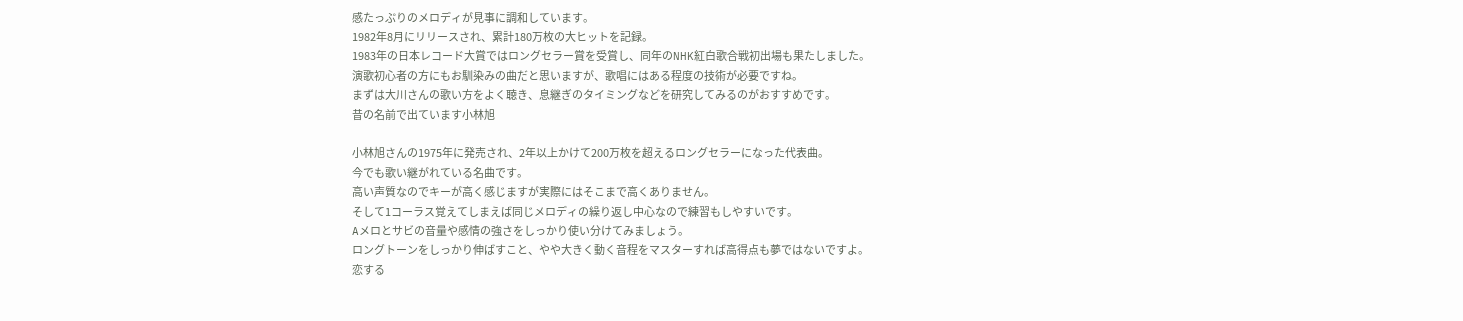感たっぷりのメロディが見事に調和しています。
1982年8月にリリースされ、累計180万枚の大ヒットを記録。
1983年の日本レコード大賞ではロングセラー賞を受賞し、同年のNHK紅白歌合戦初出場も果たしました。
演歌初心者の方にもお馴染みの曲だと思いますが、歌唱にはある程度の技術が必要ですね。
まずは大川さんの歌い方をよく聴き、息継ぎのタイミングなどを研究してみるのがおすすめです。
昔の名前で出ています小林旭

小林旭さんの1975年に発売され、2年以上かけて200万枚を超えるロングセラーになった代表曲。
今でも歌い継がれている名曲です。
高い声質なのでキーが高く感じますが実際にはそこまで高くありません。
そして1コーラス覚えてしまえば同じメロディの繰り返し中心なので練習もしやすいです。
Aメロとサビの音量や感情の強さをしっかり使い分けてみましょう。
ロングトーンをしっかり伸ばすこと、やや大きく動く音程をマスターすれば高得点も夢ではないですよ。
恋する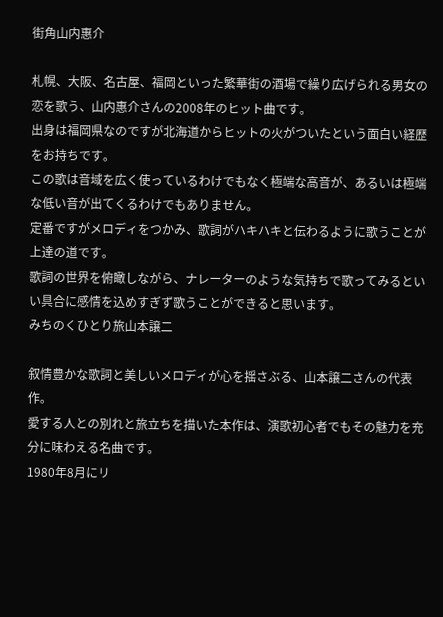街角山内惠介

札幌、大阪、名古屋、福岡といった繁華街の酒場で繰り広げられる男女の恋を歌う、山内惠介さんの2008年のヒット曲です。
出身は福岡県なのですが北海道からヒットの火がついたという面白い経歴をお持ちです。
この歌は音域を広く使っているわけでもなく極端な高音が、あるいは極端な低い音が出てくるわけでもありません。
定番ですがメロディをつかみ、歌詞がハキハキと伝わるように歌うことが上達の道です。
歌詞の世界を俯瞰しながら、ナレーターのような気持ちで歌ってみるといい具合に感情を込めすぎず歌うことができると思います。
みちのくひとり旅山本譲二

叙情豊かな歌詞と美しいメロディが心を揺さぶる、山本譲二さんの代表作。
愛する人との別れと旅立ちを描いた本作は、演歌初心者でもその魅力を充分に味わえる名曲です。
1980年8月にリ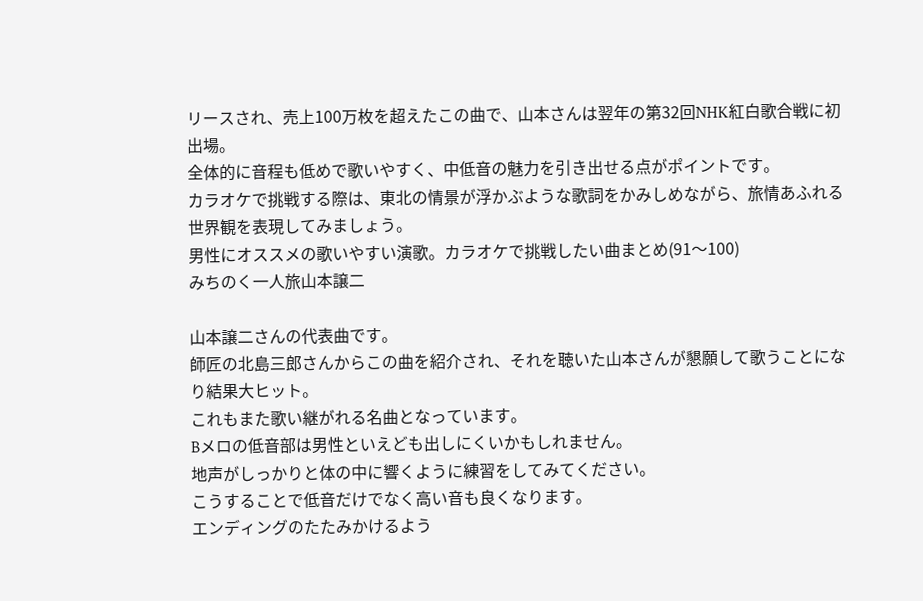リースされ、売上100万枚を超えたこの曲で、山本さんは翌年の第32回NHK紅白歌合戦に初出場。
全体的に音程も低めで歌いやすく、中低音の魅力を引き出せる点がポイントです。
カラオケで挑戦する際は、東北の情景が浮かぶような歌詞をかみしめながら、旅情あふれる世界観を表現してみましょう。
男性にオススメの歌いやすい演歌。カラオケで挑戦したい曲まとめ(91〜100)
みちのく一人旅山本譲二

山本譲二さんの代表曲です。
師匠の北島三郎さんからこの曲を紹介され、それを聴いた山本さんが懇願して歌うことになり結果大ヒット。
これもまた歌い継がれる名曲となっています。
Bメロの低音部は男性といえども出しにくいかもしれません。
地声がしっかりと体の中に響くように練習をしてみてください。
こうすることで低音だけでなく高い音も良くなります。
エンディングのたたみかけるよう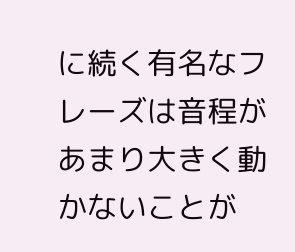に続く有名なフレーズは音程があまり大きく動かないことが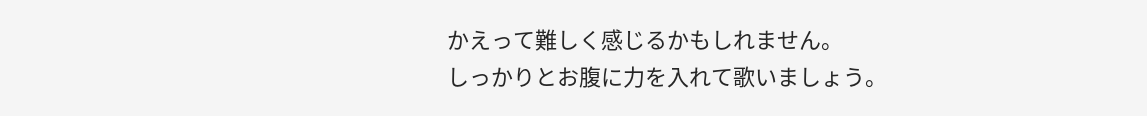かえって難しく感じるかもしれません。
しっかりとお腹に力を入れて歌いましょう。